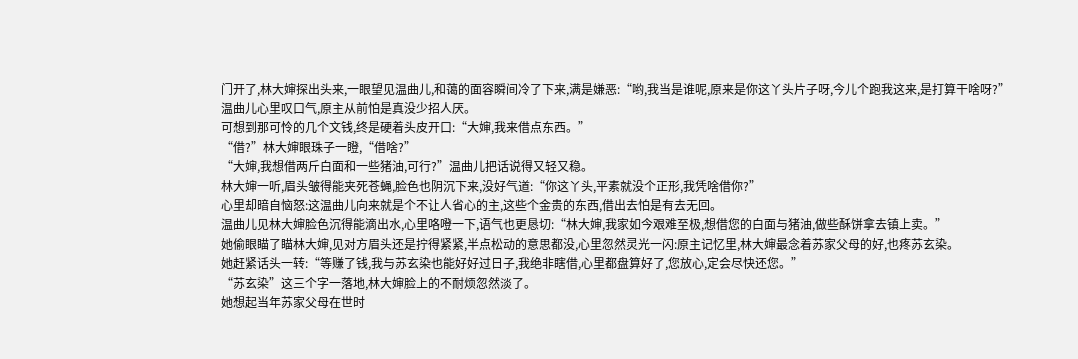门开了,林大婶探出头来,一眼望见温曲儿,和蔼的面容瞬间冷了下来,满是嫌恶:“哟,我当是谁呢,原来是你这丫头片子呀,今儿个跑我这来,是打算干啥呀?”
温曲儿心里叹口气,原主从前怕是真没少招人厌。
可想到那可怜的几个文钱,终是硬着头皮开口:“大婶,我来借点东西。”
“借?”林大婶眼珠子一瞪,“借啥?”
“大婶,我想借两斤白面和一些猪油,可行?”温曲儿把话说得又轻又稳。
林大婶一听,眉头皱得能夹死苍蝇,脸色也阴沉下来,没好气道:“你这丫头,平素就没个正形,我凭啥借你?”
心里却暗自恼怒:这温曲儿向来就是个不让人省心的主,这些个金贵的东西,借出去怕是有去无回。
温曲儿见林大婶脸色沉得能滴出水,心里咯噔一下,语气也更恳切:“林大婶,我家如今艰难至极,想借您的白面与猪油,做些酥饼拿去镇上卖。”
她偷眼瞄了瞄林大婶,见对方眉头还是拧得紧紧,半点松动的意思都没,心里忽然灵光一闪:原主记忆里,林大婶最念着苏家父母的好,也疼苏玄染。
她赶紧话头一转:“等赚了钱,我与苏玄染也能好好过日子,我绝非瞎借,心里都盘算好了,您放心,定会尽快还您。”
“苏玄染”这三个字一落地,林大婶脸上的不耐烦忽然淡了。
她想起当年苏家父母在世时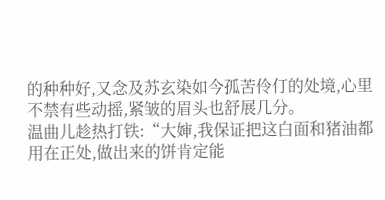的种种好,又念及苏玄染如今孤苦伶仃的处境,心里不禁有些动摇,紧皱的眉头也舒展几分。
温曲儿趁热打铁:“大婶,我保证把这白面和猪油都用在正处,做出来的饼肯定能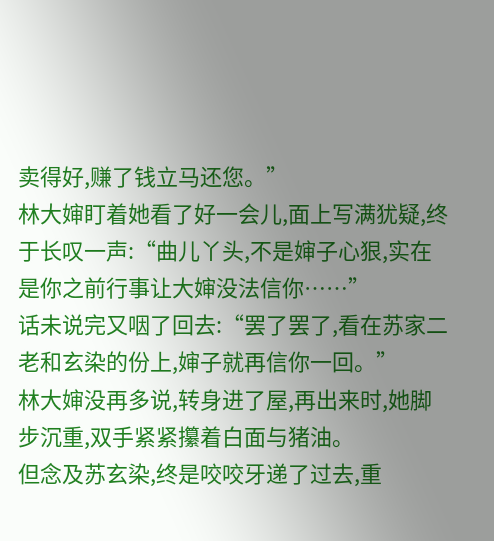卖得好,赚了钱立马还您。”
林大婶盯着她看了好一会儿,面上写满犹疑,终于长叹一声:“曲儿丫头,不是婶子心狠,实在是你之前行事让大婶没法信你……”
话未说完又咽了回去:“罢了罢了,看在苏家二老和玄染的份上,婶子就再信你一回。”
林大婶没再多说,转身进了屋,再出来时,她脚步沉重,双手紧紧攥着白面与猪油。
但念及苏玄染,终是咬咬牙递了过去,重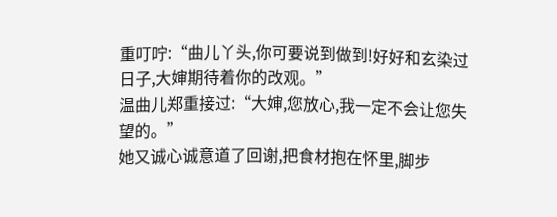重叮咛:“曲儿丫头,你可要说到做到!好好和玄染过日子,大婶期待着你的改观。”
温曲儿郑重接过:“大婶,您放心,我一定不会让您失望的。”
她又诚心诚意道了回谢,把食材抱在怀里,脚步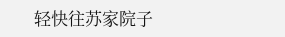轻快往苏家院子